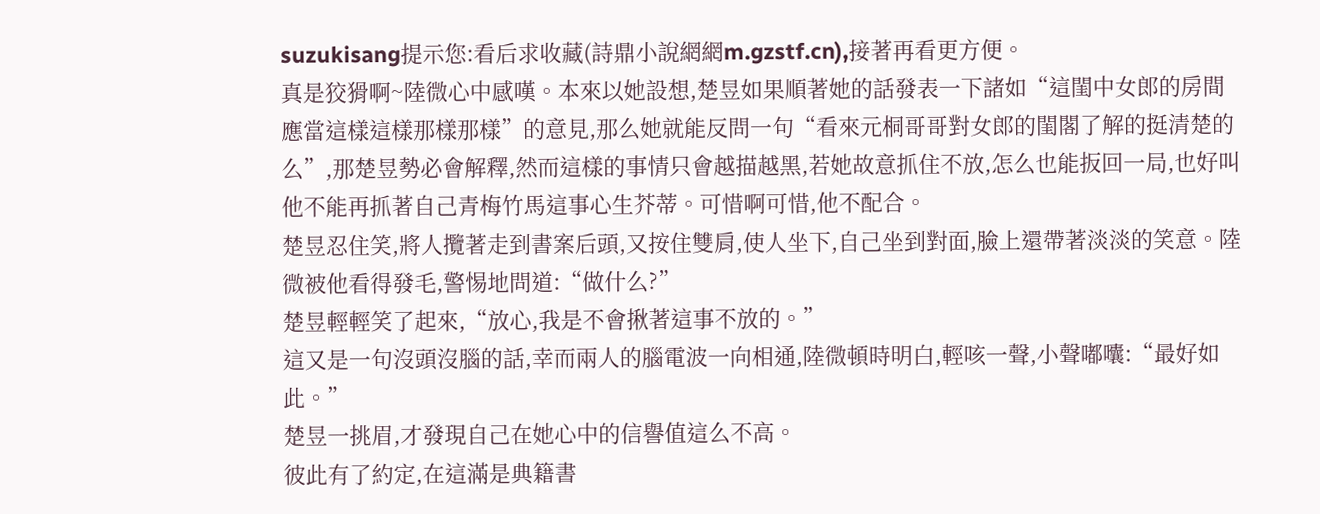suzukisang提示您:看后求收藏(詩鼎小說網網m.gzstf.cn),接著再看更方便。
真是狡猾啊~陸微心中感嘆。本來以她設想,楚昱如果順著她的話發表一下諸如“這閨中女郎的房間應當這樣這樣那樣那樣”的意見,那么她就能反問一句“看來元桐哥哥對女郎的閨閣了解的挺清楚的么”,那楚昱勢必會解釋,然而這樣的事情只會越描越黑,若她故意抓住不放,怎么也能扳回一局,也好叫他不能再抓著自己青梅竹馬這事心生芥蒂。可惜啊可惜,他不配合。
楚昱忍住笑,將人攬著走到書案后頭,又按住雙肩,使人坐下,自己坐到對面,臉上還帶著淡淡的笑意。陸微被他看得發毛,警惕地問道:“做什么?”
楚昱輕輕笑了起來,“放心,我是不會揪著這事不放的。”
這又是一句沒頭沒腦的話,幸而兩人的腦電波一向相通,陸微頓時明白,輕咳一聲,小聲嘟囔:“最好如此。”
楚昱一挑眉,才發現自己在她心中的信譽值這么不高。
彼此有了約定,在這滿是典籍書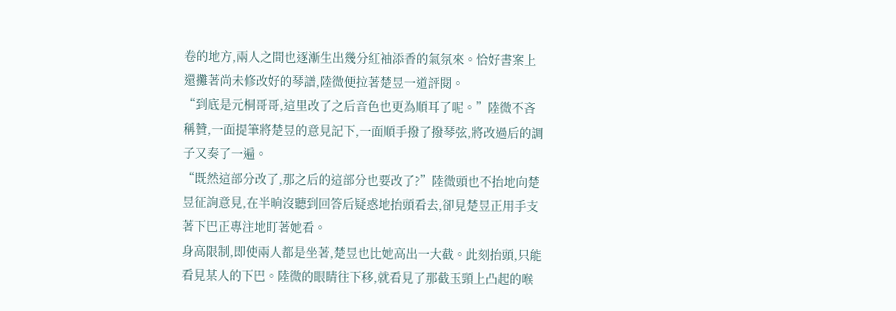卷的地方,兩人之間也逐漸生出幾分紅袖添香的氣氛來。恰好書案上還攤著尚未修改好的琴譜,陸微便拉著楚昱一道評閱。
“到底是元桐哥哥,這里改了之后音色也更為順耳了呢。”陸微不吝稱贊,一面提筆將楚昱的意見記下,一面順手撥了撥琴弦,將改過后的調子又奏了一遍。
“既然這部分改了,那之后的這部分也要改了?”陸微頭也不抬地向楚昱征詢意見,在半晌沒聽到回答后疑惑地抬頭看去,卻見楚昱正用手支著下巴正專注地盯著她看。
身高限制,即使兩人都是坐著,楚昱也比她高出一大截。此刻抬頭,只能看見某人的下巴。陸微的眼睛往下移,就看見了那截玉頸上凸起的喉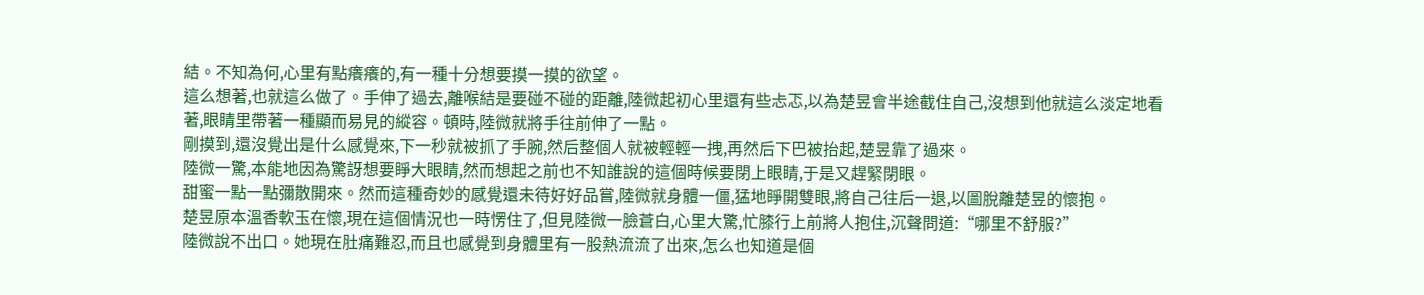結。不知為何,心里有點癢癢的,有一種十分想要摸一摸的欲望。
這么想著,也就這么做了。手伸了過去,離喉結是要碰不碰的距離,陸微起初心里還有些忐忑,以為楚昱會半途截住自己,沒想到他就這么淡定地看著,眼睛里帶著一種顯而易見的縱容。頓時,陸微就將手往前伸了一點。
剛摸到,還沒覺出是什么感覺來,下一秒就被抓了手腕,然后整個人就被輕輕一拽,再然后下巴被抬起,楚昱靠了過來。
陸微一驚,本能地因為驚訝想要睜大眼睛,然而想起之前也不知誰說的這個時候要閉上眼睛,于是又趕緊閉眼。
甜蜜一點一點彌散開來。然而這種奇妙的感覺還未待好好品嘗,陸微就身體一僵,猛地睜開雙眼,將自己往后一退,以圖脫離楚昱的懷抱。
楚昱原本溫香軟玉在懷,現在這個情況也一時愣住了,但見陸微一臉蒼白,心里大驚,忙膝行上前將人抱住,沉聲問道:“哪里不舒服?”
陸微說不出口。她現在肚痛難忍,而且也感覺到身體里有一股熱流流了出來,怎么也知道是個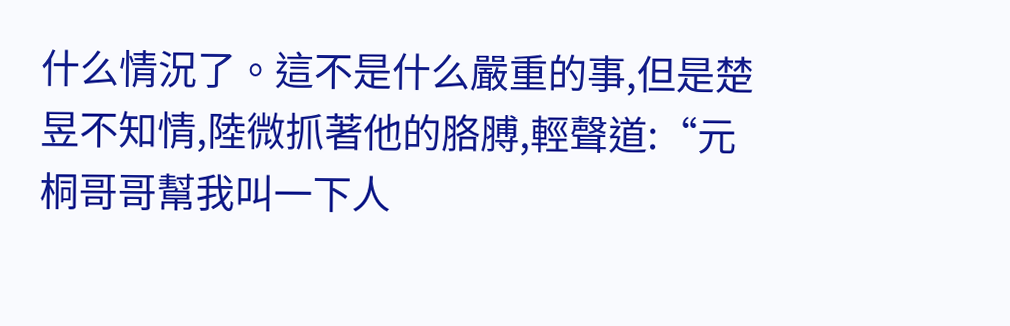什么情況了。這不是什么嚴重的事,但是楚昱不知情,陸微抓著他的胳膊,輕聲道:“元桐哥哥幫我叫一下人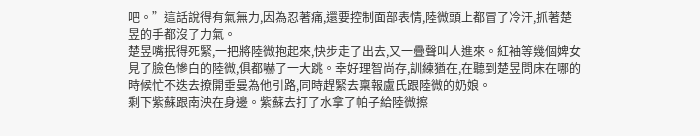吧。”這話說得有氣無力,因為忍著痛,還要控制面部表情,陸微頭上都冒了冷汗,抓著楚昱的手都沒了力氣。
楚昱嘴抿得死緊,一把將陸微抱起來,快步走了出去,又一疊聲叫人進來。紅袖等幾個婢女見了臉色慘白的陸微,俱都嚇了一大跳。幸好理智尚存,訓練猶在,在聽到楚昱問床在哪的時候忙不迭去撩開垂曼為他引路,同時趕緊去稟報盧氏跟陸微的奶娘。
剩下紫蘇跟南泱在身邊。紫蘇去打了水拿了帕子給陸微擦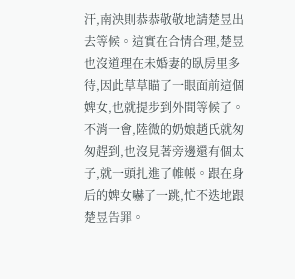汗,南泱則恭恭敬敬地請楚昱出去等候。這實在合情合理,楚昱也沒道理在未婚妻的臥房里多待,因此草草瞄了一眼面前這個婢女,也就提步到外間等候了。
不消一會,陸微的奶娘趙氏就匆匆趕到,也沒見著旁邊還有個太子,就一頭扎進了帷帳。跟在身后的婢女嚇了一跳,忙不迭地跟楚昱告罪。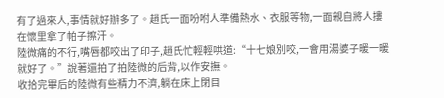有了過來人,事情就好辦多了。趙氏一面吩咐人準備熱水、衣服等物,一面親自將人摟在懷里拿了帕子擦汗。
陸微痛的不行,嘴唇都咬出了印子,趙氏忙輕輕哄道:“十七娘別咬,一會用湯婆子暖一暖就好了。”說著還拍了拍陸微的后背,以作安撫。
收拾完畢后的陸微有些精力不濟,躺在床上閉目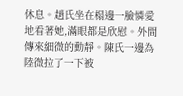休息。趙氏坐在榻邊一臉憐愛地看著她,滿眼都是欣慰。外間傳來細微的動靜。陳氏一邊為陸微拉了一下被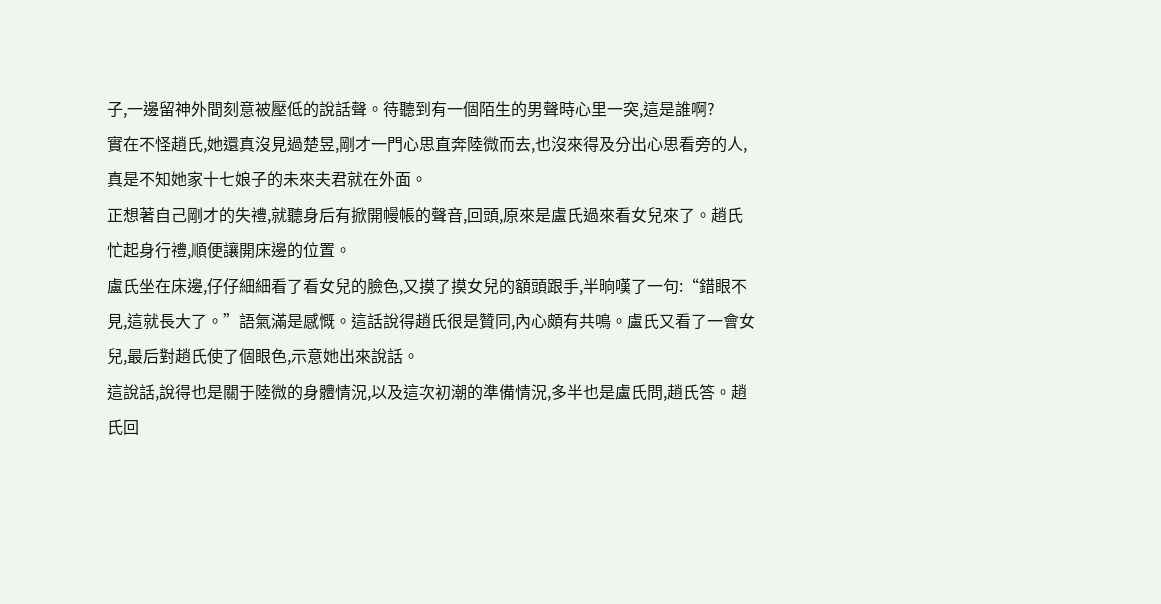子,一邊留神外間刻意被壓低的說話聲。待聽到有一個陌生的男聲時心里一突,這是誰啊?
實在不怪趙氏,她還真沒見過楚昱,剛才一門心思直奔陸微而去,也沒來得及分出心思看旁的人,真是不知她家十七娘子的未來夫君就在外面。
正想著自己剛才的失禮,就聽身后有掀開幔帳的聲音,回頭,原來是盧氏過來看女兒來了。趙氏忙起身行禮,順便讓開床邊的位置。
盧氏坐在床邊,仔仔細細看了看女兒的臉色,又摸了摸女兒的額頭跟手,半晌嘆了一句:“錯眼不見,這就長大了。”語氣滿是感慨。這話說得趙氏很是贊同,內心頗有共鳴。盧氏又看了一會女兒,最后對趙氏使了個眼色,示意她出來說話。
這說話,說得也是關于陸微的身體情況,以及這次初潮的準備情況,多半也是盧氏問,趙氏答。趙氏回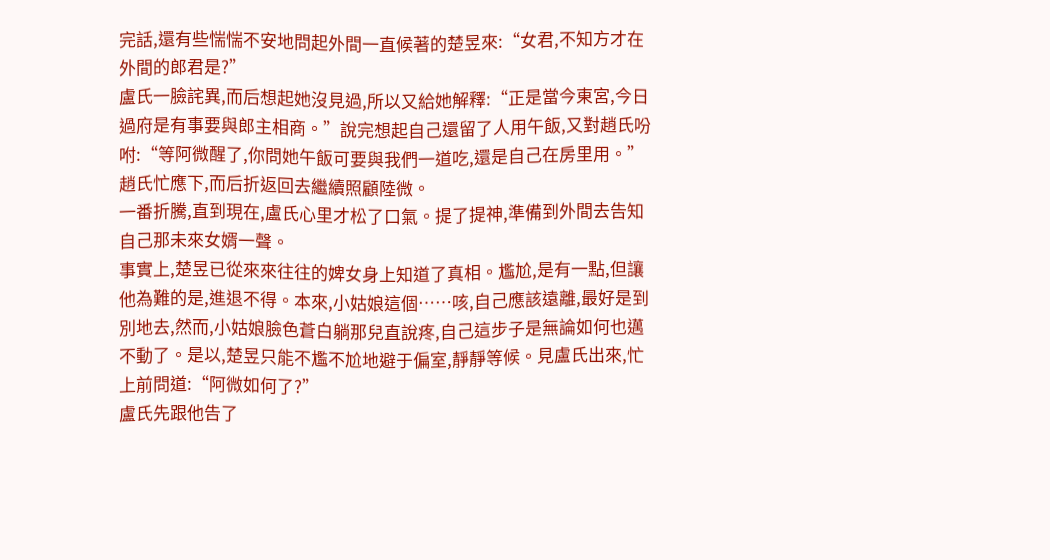完話,還有些惴惴不安地問起外間一直候著的楚昱來:“女君,不知方才在外間的郎君是?”
盧氏一臉詫異,而后想起她沒見過,所以又給她解釋:“正是當今東宮,今日過府是有事要與郎主相商。”說完想起自己還留了人用午飯,又對趙氏吩咐:“等阿微醒了,你問她午飯可要與我們一道吃,還是自己在房里用。”
趙氏忙應下,而后折返回去繼續照顧陸微。
一番折騰,直到現在,盧氏心里才松了口氣。提了提神,準備到外間去告知自己那未來女婿一聲。
事實上,楚昱已從來來往往的婢女身上知道了真相。尷尬,是有一點,但讓他為難的是,進退不得。本來,小姑娘這個……咳,自己應該遠離,最好是到別地去,然而,小姑娘臉色蒼白躺那兒直說疼,自己這步子是無論如何也邁不動了。是以,楚昱只能不尷不尬地避于偏室,靜靜等候。見盧氏出來,忙上前問道:“阿微如何了?”
盧氏先跟他告了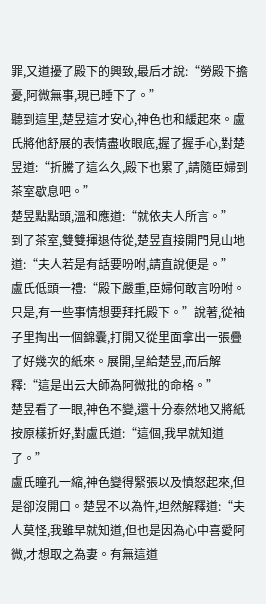罪,又道擾了殿下的興致,最后才說:“勞殿下擔憂,阿微無事,現已睡下了。”
聽到這里,楚昱這才安心,神色也和緩起來。盧氏將他舒展的表情盡收眼底,握了握手心,對楚昱道:“折騰了這么久,殿下也累了,請隨臣婦到茶室歇息吧。”
楚昱點點頭,溫和應道:“就依夫人所言。”
到了茶室,雙雙揮退侍從,楚昱直接開門見山地道:“夫人若是有話要吩咐,請直說便是。”
盧氏低頭一禮:“殿下嚴重,臣婦何敢言吩咐。只是,有一些事情想要拜托殿下。”說著,從袖子里掏出一個錦囊,打開又從里面拿出一張疊了好幾次的紙來。展開,呈給楚昱,而后解釋:“這是出云大師為阿微批的命格。”
楚昱看了一眼,神色不變,還十分泰然地又將紙按原樣折好,對盧氏道:“這個,我早就知道了。”
盧氏瞳孔一縮,神色變得緊張以及憤怒起來,但是卻沒開口。楚昱不以為忤,坦然解釋道:“夫人莫怪,我雖早就知道,但也是因為心中喜愛阿微,才想取之為妻。有無這道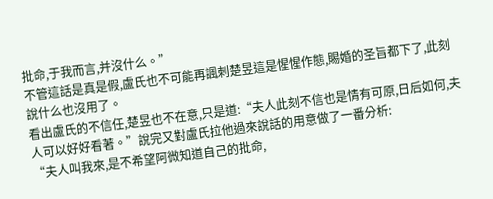批命,于我而言,并沒什么。”
不管這話是真是假,盧氏也不可能再諷刺楚昱這是惺惺作態,賜婚的圣旨都下了,此刻說什么也沒用了。
看出盧氏的不信任,楚昱也不在意,只是道:“夫人此刻不信也是情有可原,日后如何,夫人可以好好看著。”說完又對盧氏拉他過來說話的用意做了一番分析:
“夫人叫我來,是不希望阿微知道自己的批命,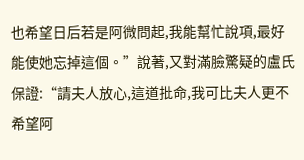也希望日后若是阿微問起,我能幫忙說項,最好能使她忘掉這個。”說著,又對滿臉驚疑的盧氏保證:“請夫人放心,這道批命,我可比夫人更不希望阿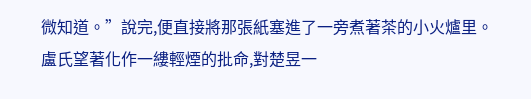微知道。”說完,便直接將那張紙塞進了一旁煮著茶的小火爐里。
盧氏望著化作一縷輕煙的批命,對楚昱一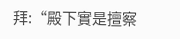拜:“殿下實是擅察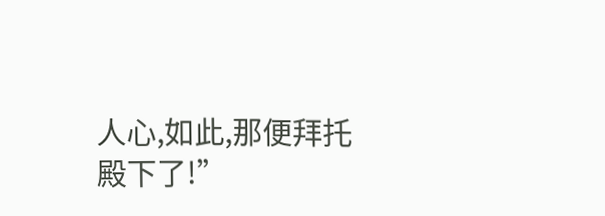人心,如此,那便拜托殿下了!”